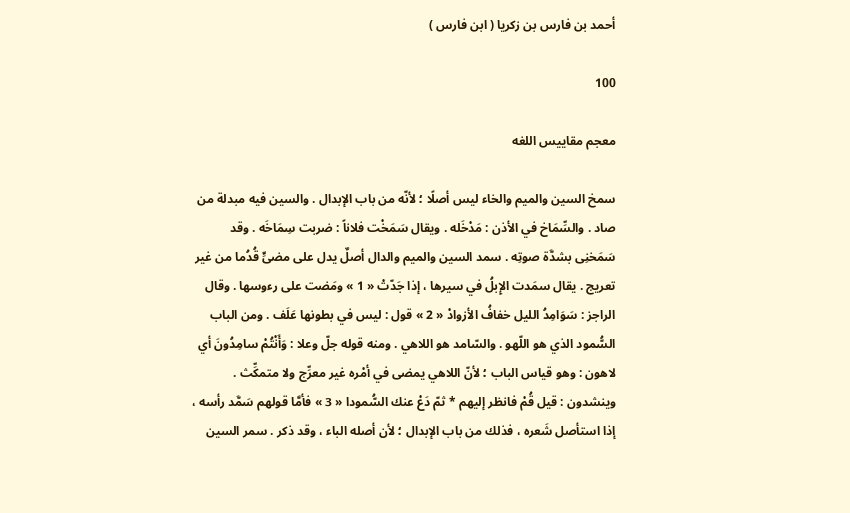أحمد بن فارس بن زكريا ( ابن فارس )

100

معجم مقاييس اللغه

سمخ السين والميم والخاء ليس أصلًا ؛ لأنّه من باب الإبدال . والسين فيه مبدلة من صاد . والسِّمَاخ في الأذن : مَدْخَله . ويقال سَمَخْت فلاناً : ضربت سِمَاخَه . وقد سَمَخنِى بشدَّة صوتِه . سمد السين والميم والدال أصلٌ يدل على مضىٍّ قُدُما من غير تعريج . يقال سمَدت الإِبلُ في سيرها ، إذا جَدّتْ « 1 » ومَضت على رءوسها . وقال الراجز : سَوَامِدُ الليل خفافُ الأزوادْ « 2 » قول : ليس في بطونها عَلَف . ومن الباب السُّمود الذي هو اللّهو . والسّامد هو اللاهي . ومنه قوله جلّ وعلا : وَأَنْتُمْ سامِدُونَ أي لاهون : وهو قياس الباب ؛ لأنّ اللاهي يمضى في أمْره غير معرِّج ولا متمكِّث . وينشدون : قيل قُمْ فانظر إليهم * ثمّ دَعْ عنك السُّمودا « 3 » فأمَّا قولهم سَمَّد رأسه ، إذا استأصل شَعره ، فذلك من باب الإبدال ؛ لأن أصله الباء ، وقد ذكر . سمر السين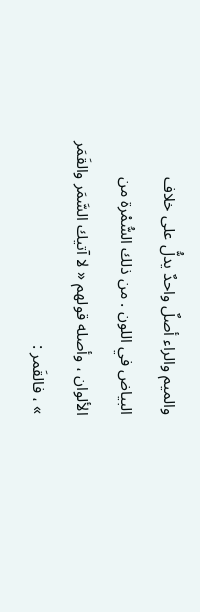والميم والراء أصلٌ واحدٌ يدلُّ على خلاف البياض في اللون . من ذلك السُّمْرة من الألوان ، وأصله قولهم « لا آتيك السَّمَر والقَمَر » ، فالقَمر :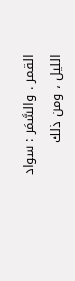القمر . والسَّمَر : سواد الليل ، ومن ذلك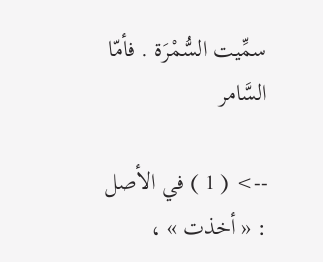سمِّيت السُّمْرَة . فأمّا السَّامر

--> ( 1 ) في الأصل : « أخذت » ،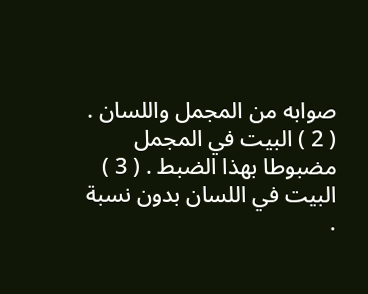صوابه من المجمل واللسان . ( 2 ) البيت في المجمل مضبوطا بهذا الضبط . ( 3 ) البيت في اللسان بدون نسبة .